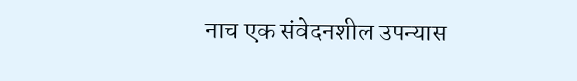नाच एक संवेदनशील उपन्यास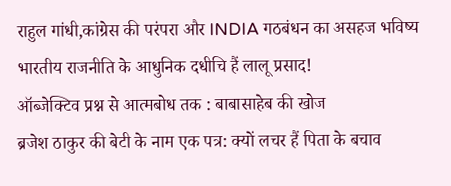राहुल गांधी,कांग्रेस की परंपरा और INDIA गठबंधन का असहज भविष्य
भारतीय राजनीति के आधुनिक दधीचि हैं लालू प्रसाद!
ऑब्जेक्टिव प्रश्न से आत्मबोध तक : बाबासाहेब की खोज
ब्रजेश ठाकुर की बेटी के नाम एक पत्र: क्यों लचर हैं पिता के बचाव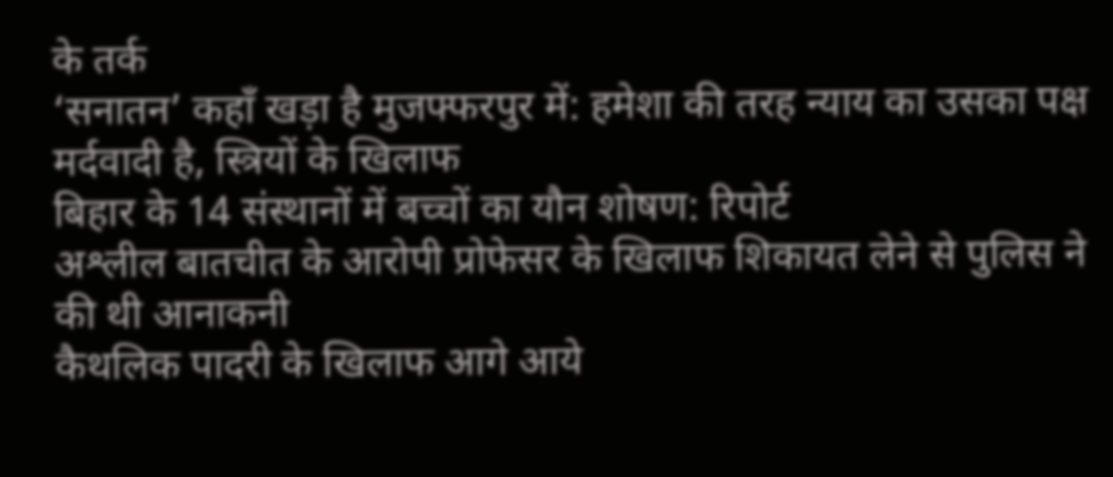के तर्क
‘सनातन’ कहाँ खड़ा है मुजफ्फरपुर में: हमेशा की तरह न्याय का उसका पक्ष मर्दवादी है, स्त्रियों के खिलाफ
बिहार के 14 संस्थानों में बच्चों का यौन शोषण: रिपोर्ट
अश्लील बातचीत के आरोपी प्रोफेसर के खिलाफ शिकायत लेने से पुलिस ने की थी आनाकनी
कैथलिक पादरी के खिलाफ आगे आये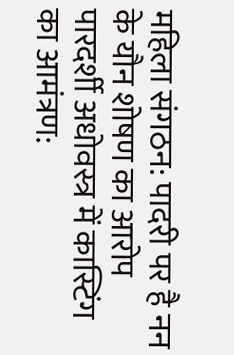महिला संगठन: पादरी पर है नन के यौन शोषण का आरोप
पारदर्शी अधोवस्त्र में कास्टिंग का आमंत्रण: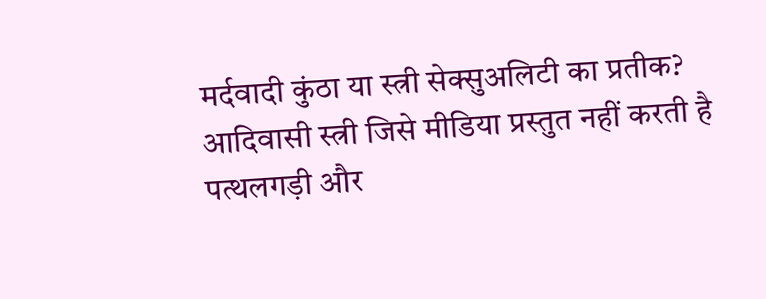मर्दवादी कुंठा या स्त्री सेक्सुअलिटी का प्रतीक?
आदिवासी स्त्री जिसे मीडिया प्रस्तुत नहीं करती है
पत्थलगड़ी और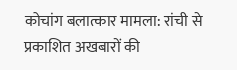कोचांग बलात्कार मामला: रांची से प्रकाशित अखबारों की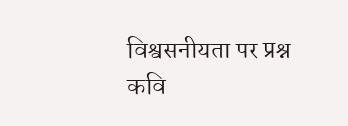विश्वसनीयता पर प्रश्न
कवि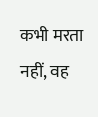कभी मरता नहीं, वह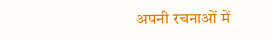अपनी रचनाओं में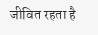जीवित रहता है